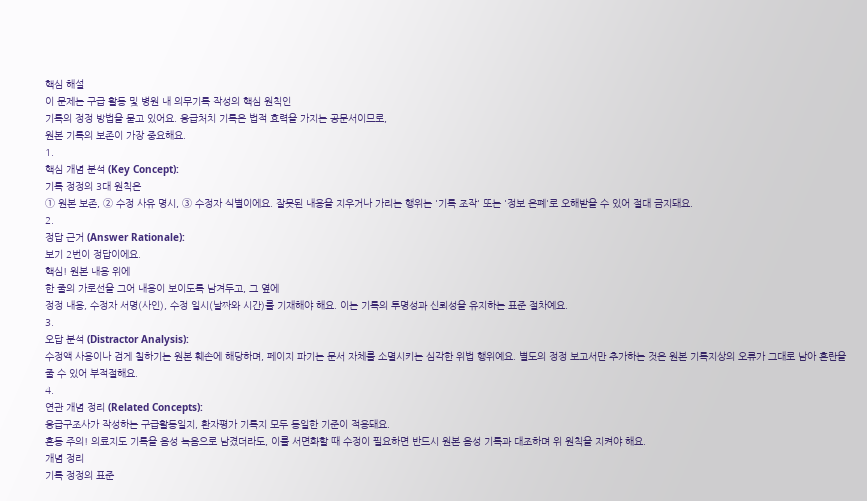핵심 해설
이 문제는 구급 활동 및 병원 내 의무기록 작성의 핵심 원칙인
기록의 정정 방법을 묻고 있어요. 응급처치 기록은 법적 효력을 가지는 공문서이므로,
원본 기록의 보존이 가장 중요해요.
1.
핵심 개념 분석 (Key Concept):
기록 정정의 3대 원칙은
① 원본 보존, ② 수정 사유 명시, ③ 수정자 식별이에요. 잘못된 내용을 지우거나 가리는 행위는 '기록 조작' 또는 '정보 은폐'로 오해받을 수 있어 절대 금지돼요.
2.
정답 근거 (Answer Rationale):
보기 2번이 정답이에요.
핵심! 원본 내용 위에
한 줄의 가로선을 그어 내용이 보이도록 남겨두고, 그 옆에
정정 내용, 수정자 서명(사인), 수정 일시(날짜와 시간)를 기재해야 해요. 이는 기록의 투명성과 신뢰성을 유지하는 표준 절차예요.
3.
오답 분석 (Distractor Analysis):
수정액 사용이나 검게 칠하기는 원본 훼손에 해당하며, 페이지 파기는 문서 자체를 소멸시키는 심각한 위법 행위예요. 별도의 정정 보고서만 추가하는 것은 원본 기록지상의 오류가 그대로 남아 혼란을 줄 수 있어 부적절해요.
4.
연관 개념 정리 (Related Concepts):
응급구조사가 작성하는 구급활동일지, 환자평가 기록지 모두 동일한 기준이 적용돼요.
혼동 주의! 의료지도 기록을 음성 녹음으로 남겼더라도, 이를 서면화할 때 수정이 필요하면 반드시 원본 음성 기록과 대조하며 위 원칙을 지켜야 해요.
개념 정리
기록 정정의 표준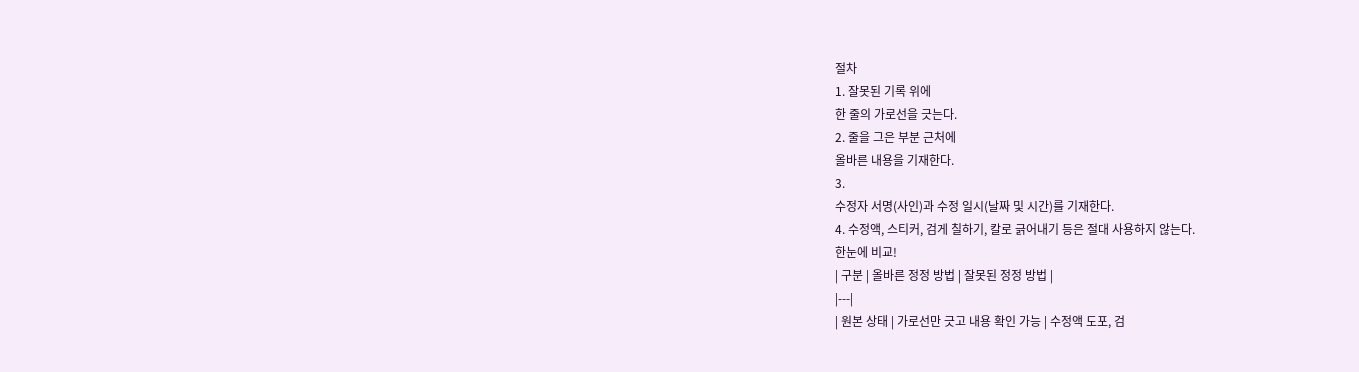절차
1. 잘못된 기록 위에
한 줄의 가로선을 긋는다.
2. 줄을 그은 부분 근처에
올바른 내용을 기재한다.
3.
수정자 서명(사인)과 수정 일시(날짜 및 시간)를 기재한다.
4. 수정액, 스티커, 검게 칠하기, 칼로 긁어내기 등은 절대 사용하지 않는다.
한눈에 비교!
| 구분 | 올바른 정정 방법 | 잘못된 정정 방법 |
|---|
| 원본 상태 | 가로선만 긋고 내용 확인 가능 | 수정액 도포, 검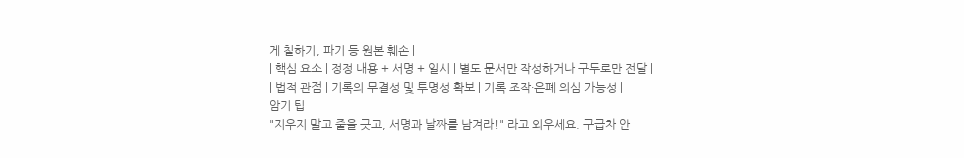게 칠하기, 파기 등 원본 훼손 |
| 핵심 요소 | 정정 내용 + 서명 + 일시 | 별도 문서만 작성하거나 구두로만 전달 |
| 법적 관점 | 기록의 무결성 및 투명성 확보 | 기록 조작·은폐 의심 가능성 |
암기 팁
"지우지 말고 줄을 긋고, 서명과 날짜를 남겨라!" 라고 외우세요. 구급차 안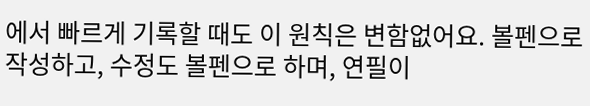에서 빠르게 기록할 때도 이 원칙은 변함없어요. 볼펜으로 작성하고, 수정도 볼펜으로 하며, 연필이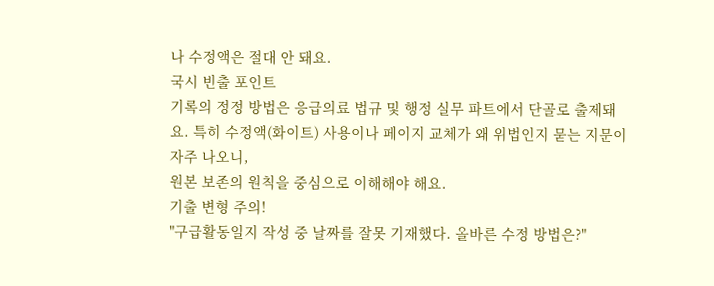나 수정액은 절대 안 돼요.
국시 빈출 포인트
기록의 정정 방법은 응급의료 법규 및 행정 실무 파트에서 단골로 출제돼요. 특히 수정액(화이트) 사용이나 페이지 교체가 왜 위법인지 묻는 지문이 자주 나오니,
원본 보존의 원칙을 중심으로 이해해야 해요.
기출 변형 주의!
"구급활동일지 작성 중 날짜를 잘못 기재했다. 올바른 수정 방법은?"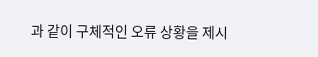과 같이 구체적인 오류 상황을 제시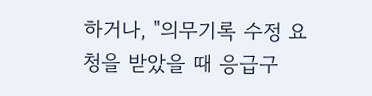하거나, "의무기록 수정 요청을 받았을 때 응급구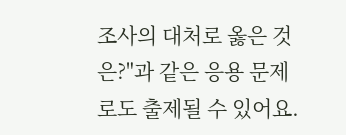조사의 대처로 옳은 것은?"과 같은 응용 문제로도 출제될 수 있어요.